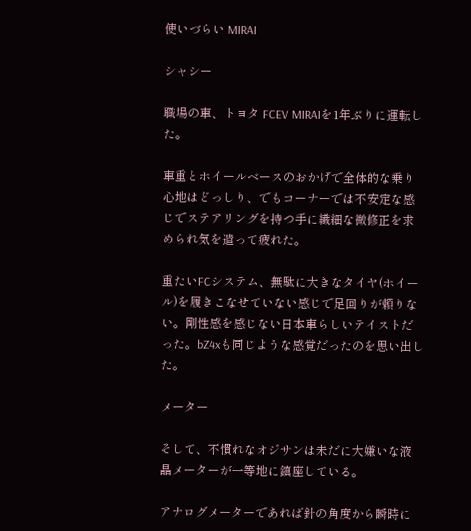使いづらい MIRAI

シャシー

職場の車、トヨタ FCEV MIRAIを1年ぶりに運転した。

車重とホイールベースのおかげで全体的な乗り心地はどっしり、でもコーナーでは不安定な感じでステアリングを持つ手に繊細な微修正を求められ気を遣って疲れた。

重たいFCシステム、無駄に大きなタイヤ(ホイール)を履きこなせていない感じで足回りが頼りない。剛性感を感じない日本車らしいテイストだった。bZ4xも同じような感覚だったのを思い出した。

メーター

そして、不慣れなオジサンは未だに大嫌いな液晶メーターが一等地に鎮座している。

アナログメーターであれば針の角度から瞬時に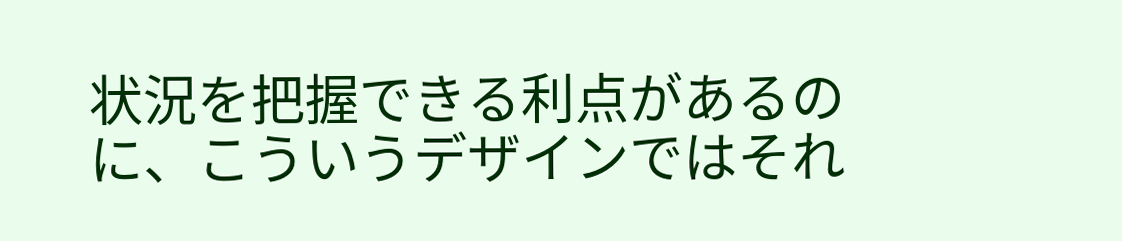状況を把握できる利点があるのに、こういうデザインではそれ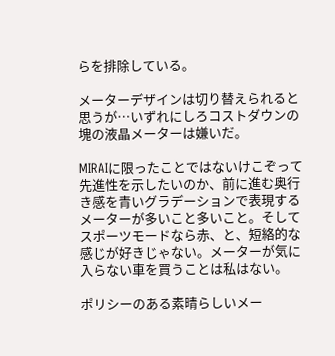らを排除している。

メーターデザインは切り替えられると思うが…いずれにしろコストダウンの塊の液晶メーターは嫌いだ。

MIRAIに限ったことではないけこぞって先進性を示したいのか、前に進む奥行き感を青いグラデーションで表現するメーターが多いこと多いこと。そしてスポーツモードなら赤、と、短絡的な感じが好きじゃない。メーターが気に入らない車を買うことは私はない。

ポリシーのある素晴らしいメー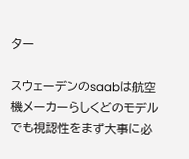ター

スウェーデンのsaabは航空機メーカーらしくどのモデルでも視認性をまず大事に必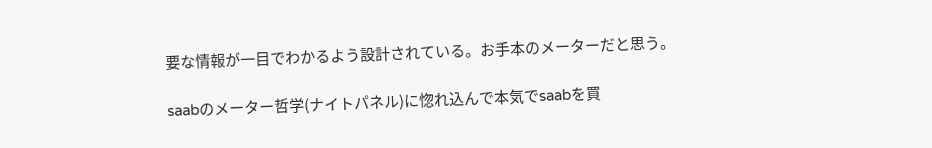要な情報が一目でわかるよう設計されている。お手本のメーターだと思う。

saabのメーター哲学(ナイトパネル)に惚れ込んで本気でsaabを買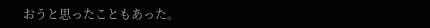おうと思ったこともあった。